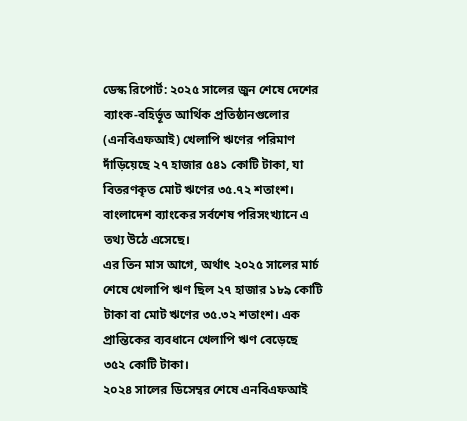ডেস্ক রিপোর্ট: ২০২৫ সালের জুন শেষে দেশের ব্যাংক-বহির্ভূত আর্থিক প্রতিষ্ঠানগুলোর (এনবিএফআই) খেলাপি ঋণের পরিমাণ দাঁড়িয়েছে ২৭ হাজার ৫৪১ কোটি টাকা, যা বিতরণকৃত মোট ঋণের ৩৫.৭২ শতাংশ। বাংলাদেশ ব্যাংকের সর্বশেষ পরিসংখ্যানে এ তথ্য উঠে এসেছে।
এর তিন মাস আগে, অর্থাৎ ২০২৫ সালের মার্চ শেষে খেলাপি ঋণ ছিল ২৭ হাজার ১৮৯ কোটি টাকা বা মোট ঋণের ৩৫.৩২ শতাংশ। এক প্রান্তিকের ব্যবধানে খেলাপি ঋণ বেড়েছে ৩৫২ কোটি টাকা।
২০২৪ সালের ডিসেম্বর শেষে এনবিএফআই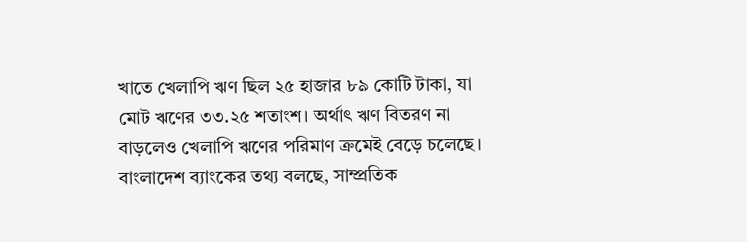খাতে খেলাপি ঋণ ছিল ২৫ হাজার ৮৯ কোটি টাকা, যা মোট ঋণের ৩৩.২৫ শতাংশ। অর্থাৎ ঋণ বিতরণ না বাড়লেও খেলাপি ঋণের পরিমাণ ক্রমেই বেড়ে চলেছে।
বাংলাদেশ ব্যাংকের তথ্য বলছে, সাম্প্রতিক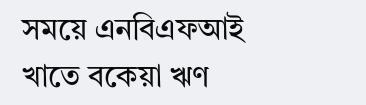সময়ে এনবিএফআই খাতে বকেয়া ঋণ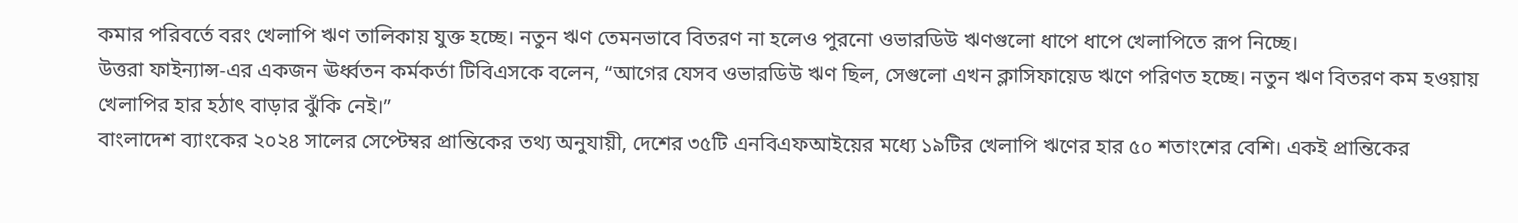কমার পরিবর্তে বরং খেলাপি ঋণ তালিকায় যুক্ত হচ্ছে। নতুন ঋণ তেমনভাবে বিতরণ না হলেও পুরনো ওভারডিউ ঋণগুলো ধাপে ধাপে খেলাপিতে রূপ নিচ্ছে।
উত্তরা ফাইন্যান্স-এর একজন ঊর্ধ্বতন কর্মকর্তা টিবিএসকে বলেন, “আগের যেসব ওভারডিউ ঋণ ছিল, সেগুলো এখন ক্লাসিফায়েড ঋণে পরিণত হচ্ছে। নতুন ঋণ বিতরণ কম হওয়ায় খেলাপির হার হঠাৎ বাড়ার ঝুঁকি নেই।”
বাংলাদেশ ব্যাংকের ২০২৪ সালের সেপ্টেম্বর প্রান্তিকের তথ্য অনুযায়ী, দেশের ৩৫টি এনবিএফআইয়ের মধ্যে ১৯টির খেলাপি ঋণের হার ৫০ শতাংশের বেশি। একই প্রান্তিকের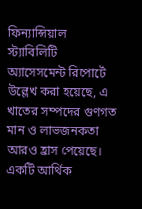ফিন্যান্সিয়াল স্ট্যাবিলিটি অ্যাসেসমেন্ট রিপোর্টে উল্লেখ করা হয়েছে, এ খাতের সম্পদের গুণগত মান ও লাভজনকতা আরও হ্রাস পেয়েছে।
একটি আর্থিক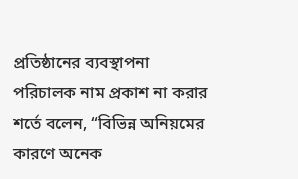প্রতিষ্ঠানের ব্যবস্থাপনা পরিচালক নাম প্রকাশ না করার শর্তে বলেন, “বিভিন্ন অনিয়মের কারণে অনেক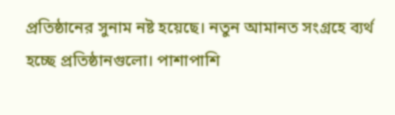প্রতিষ্ঠানের সুনাম নষ্ট হয়েছে। নতুন আমানত সংগ্রহে ব্যর্থ হচ্ছে প্রতিষ্ঠানগুলো। পাশাপাশি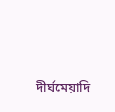দীর্ঘমেয়াদি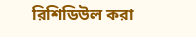রিশিডিউল করা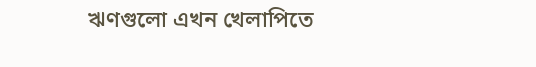ঋণগুলো এখন খেলাপিতে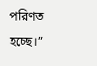পরিণত হচ্ছে।”